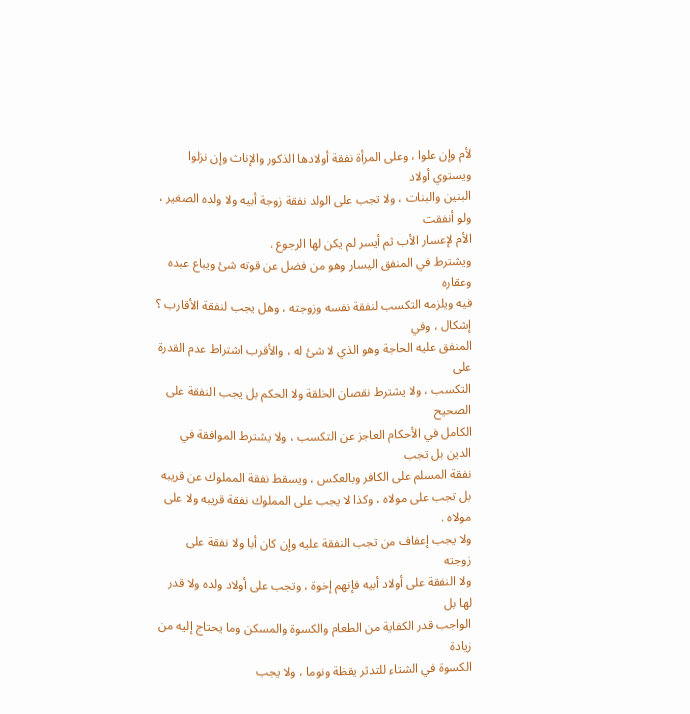لأم وإن علوا ، وعلى المرأة نفقة أولادها الذكور والإناث وإن نزلوا ويستوي أولاد
البنين والبنات ، ولا تجب على الولد نفقة زوجة أبيه ولا ولده الصغير ، ولو أنفقت
الأم لإعسار الأب ثم أيسر لم يكن لها الرجوع .
ويشترط في المنفق اليسار وهو من فضل عن قوته شئ ويباع عبده وعقاره
فيه ويلزمه التكسب لنفقة نفسه وزوجته ، وهل يجب لنفقة الأقارب ؟ إشكال ، وفي
المنفق عليه الحاجة وهو الذي لا شئ له ، والأقرب اشتراط عدم القدرة على
التكسب ، ولا يشترط نقصان الخلقة ولا الحكم بل يجب النفقة على الصحيح
الكامل في الأحكام العاجز عن التكسب ، ولا يشترط الموافقة في الدين بل تجب
نفقة المسلم على الكافر وبالعكس ، ويسقط نفقة المملوك عن قريبه بل تجب على مولاه ، وكذا لا يجب على المملوك نفقة قريبه ولا على
مولاه .
ولا يجب إعفاف من تجب النفقة عليه وإن كان أبا ولا نفقة على زوجته
ولا النفقة على أولاد أبيه فإنهم إخوة ، وتجب على أولاد ولده ولا قدر لها بل
الواجب قدر الكفاية من الطعام والكسوة والمسكن وما يحتاج إليه من زيادة
الكسوة في الشتاء للتدثر يقظة ونوما ، ولا يجب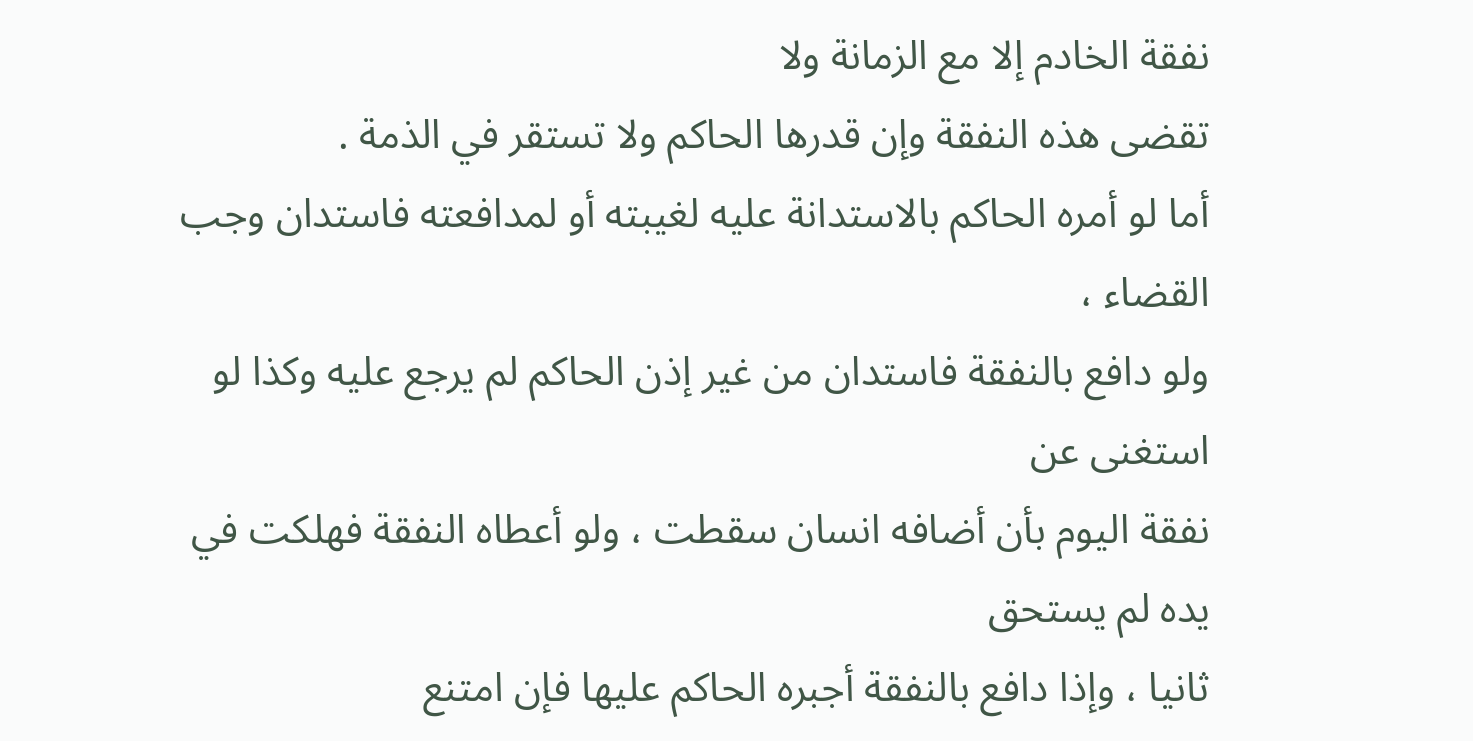نفقة الخادم إلا مع الزمانة ولا
تقضى هذه النفقة وإن قدرها الحاكم ولا تستقر في الذمة .
أما لو أمره الحاكم بالاستدانة عليه لغيبته أو لمدافعته فاستدان وجب القضاء ،
ولو دافع بالنفقة فاستدان من غير إذن الحاكم لم يرجع عليه وكذا لو استغنى عن
نفقة اليوم بأن أضافه انسان سقطت ، ولو أعطاه النفقة فهلكت في يده لم يستحق
ثانيا ، وإذا دافع بالنفقة أجبره الحاكم عليها فإن امتنع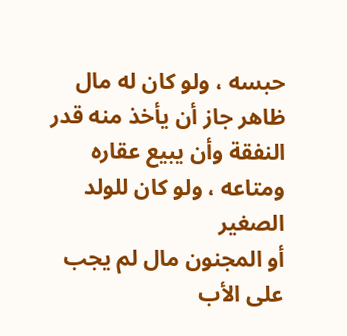حبسه ، ولو كان له مال
ظاهر جاز أن يأخذ منه قدر النفقة وأن يبيع عقاره ومتاعه ، ولو كان للولد الصغير
أو المجنون مال لم يجب على الأب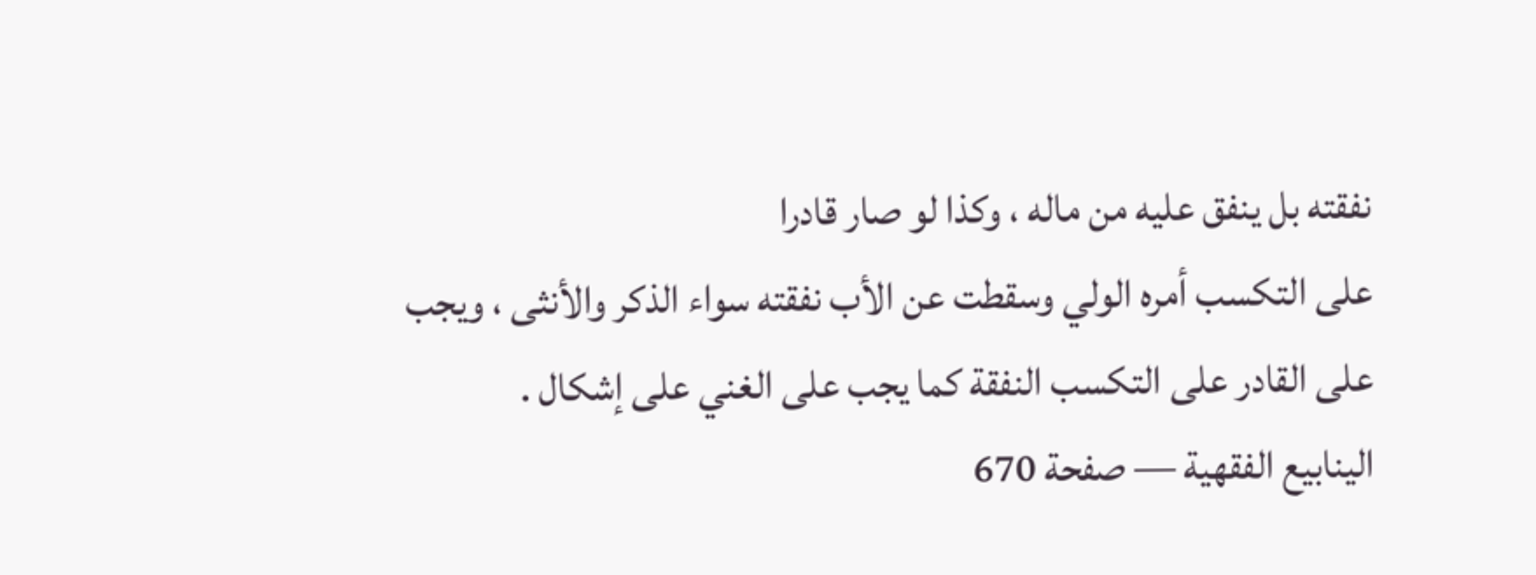نفقته بل ينفق عليه من ماله ، وكذا لو صار قادرا
على التكسب أمره الولي وسقطت عن الأب نفقته سواء الذكر والأنثى ، ويجب
على القادر على التكسب النفقة كما يجب على الغني على إشكال .
الينابيع الفقهية — صفحة 670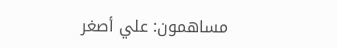مساهمون: علي أصغر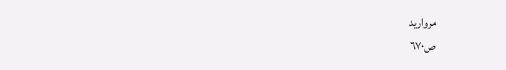مرواريد
ص٦٧٠